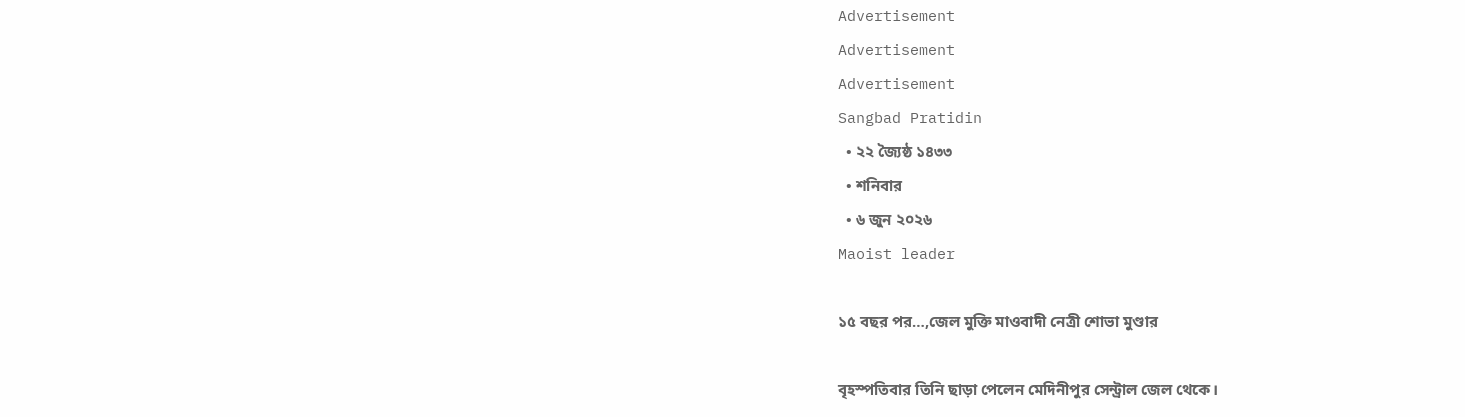Advertisement
Advertisement
Advertisement
Sangbad Pratidin
  • ২২ জ্যৈষ্ঠ ১৪৩৩
  • শনিবার
  • ৬ জুন ২০২৬
Maoist leader

১৫ বছর পর…,জেল মুক্তি মাওবাদী নেত্রী শোভা মুণ্ডার

বৃহস্পতিবার তিনি ছাড়া পেলেন মেদিনীপুর সেন্ট্রাল জেল থেকে।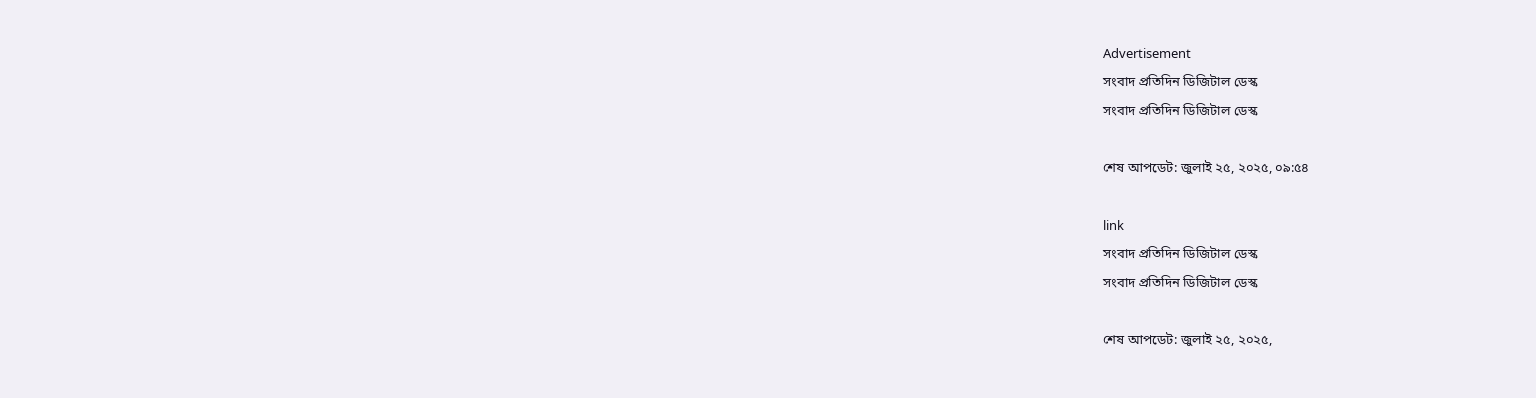Advertisement
সংবাদ প্রতিদিন ডিজিটাল ডেস্ক
সংবাদ প্রতিদিন ডিজিটাল ডেস্ক

শেষ আপডেট: জুলাই ২৫, ২০২৫, ০৯:৫৪

link
সংবাদ প্রতিদিন ডিজিটাল ডেস্ক
সংবাদ প্রতিদিন ডিজিটাল ডেস্ক

শেষ আপডেট: জুলাই ২৫, ২০২৫,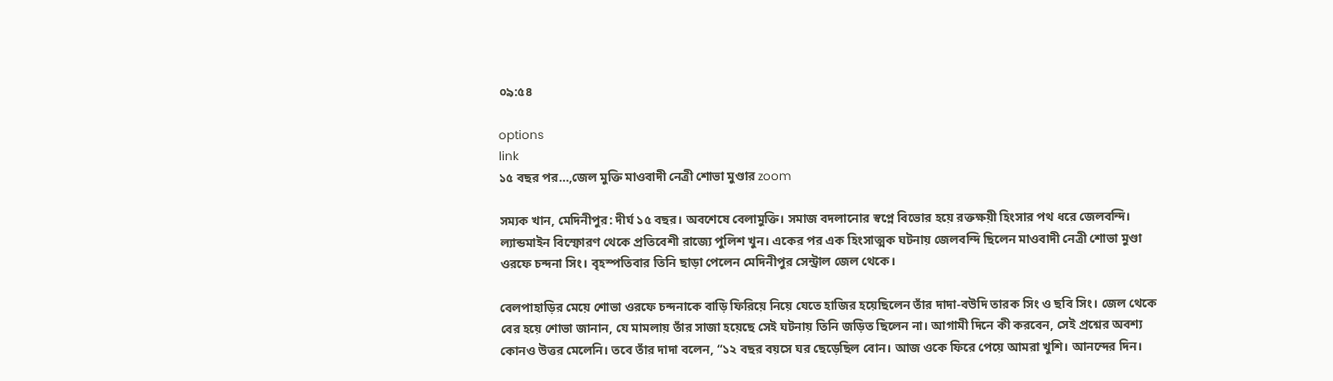০৯:৫৪

options
link
১৫ বছর পর…,জেল মুক্তি মাওবাদী নেত্রী শোভা মুণ্ডার zoom

সম‌্যক খান, মেদিনীপুর: দীর্ঘ ১৫ বছর। অবশেষে বেলামুক্তি। সমাজ বদলানোর স্বপ্নে বিভোর হয়ে রক্তক্ষয়ী হিংসার পথ ধরে জেলবন্দি। ল‌্যান্ডমাইন বিস্ফোরণ থেকে প্রতিবেশী রাজ্যে পুলিশ খুন। একের পর এক হিংসাত্মক ঘটনায় জেলবন্দি ছিলেন মাওবাদী নেত্রী শোভা মুণ্ডা ওরফে চন্দনা সিং। বৃহস্পতিবার তিনি ছাড়া পেলেন মেদিনীপুর সেন্ট্রাল জেল থেকে।

বেলপাহাড়ির মেয়ে শোভা ওরফে চন্দনাকে বাড়ি ফিরিয়ে নিয়ে যেতে হাজির হয়েছিলেন তাঁর দাদা-বউদি তারক সিং ও ছবি সিং। জেল থেকে বের হয়ে শোভা জানান, যে মামলায় তাঁর সাজা হয়েছে সেই ঘটনায় তিনি জড়িত ছিলেন না। আগামী দিনে কী করবেন, সেই প্রশ্নের অবশ‌্য কোনও উত্তর মেলেনি। তবে তাঁর দাদা বলেন, “১২ বছর বয়সে ঘর ছেড়েছিল বোন। আজ ওকে ফিরে পেয়ে আমরা খুশি। আনন্দের দিন।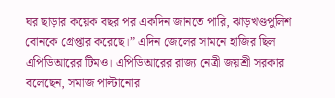ঘর ছাড়ার কয়েক বছর পর একদিন জানতে পারি, ঝাড়খণ্ডপুলিশ বোনকে গ্রেপ্তার করেছে।” এদিন জেলের সামনে হাজির ছিল এপিডিআরের টিমও। এপিডিআরের রাজ‌্য নেত্রী জয়শ্রী সরকার বলেছেন, সমাজ পাল্টানোর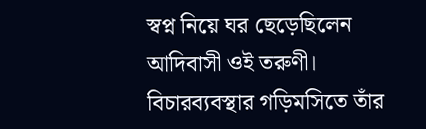স্বপ্ন নিয়ে ঘর ছেড়েছিলেন আদিবাসী ওই তরুণী। বিচারব‌্যবস্থার গড়িমসিতে তাঁর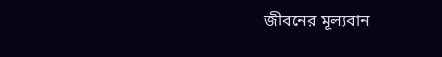জীবনের মূল‌্যবান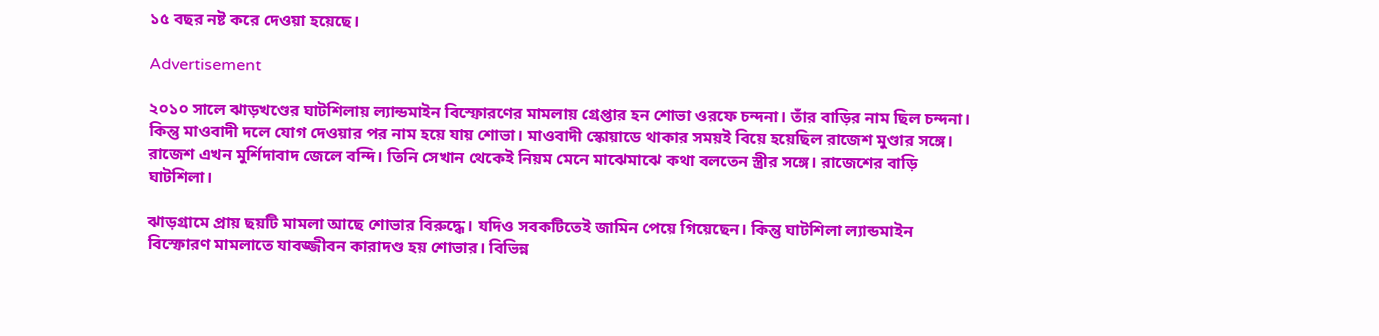১৫ বছর নষ্ট করে দেওয়া হয়েছে।

Advertisement

২০১০ সালে ঝাড়খণ্ডের ঘাটশিলায় ল‌্যান্ডমাইন বিস্ফোরণের মামলায় গ্রেপ্তার হন শোভা ওরফে চন্দনা। তাঁর বাড়ির নাম ছিল চন্দনা। কিন্তু মাওবাদী দলে যোগ দেওয়ার পর নাম হয়ে যায় শোভা। মাওবাদী স্কোয়াডে থাকার সময়ই বিয়ে হয়েছিল রাজেশ মুণ্ডার সঙ্গে। রাজেশ এখন মুর্শিদাবাদ জেলে বন্দি। তিনি সেখান থেকেই নিয়ম মেনে মাঝেমাঝে কথা বলতেন স্ত্রীর সঙ্গে। রাজেশের বাড়ি ঘাটশিলা।

ঝাড়গ্রামে প্রায় ছয়টি মামলা আছে শোভার বিরুদ্ধে। যদিও সবকটিতেই জামিন পেয়ে গিয়েছেন। কিন্তু ঘাটশিলা ল‌্যান্ডমাইন বিস্ফোরণ মামলাতে যাবজ্জীবন কারাদণ্ড হয় শোভার। বিভিন্ন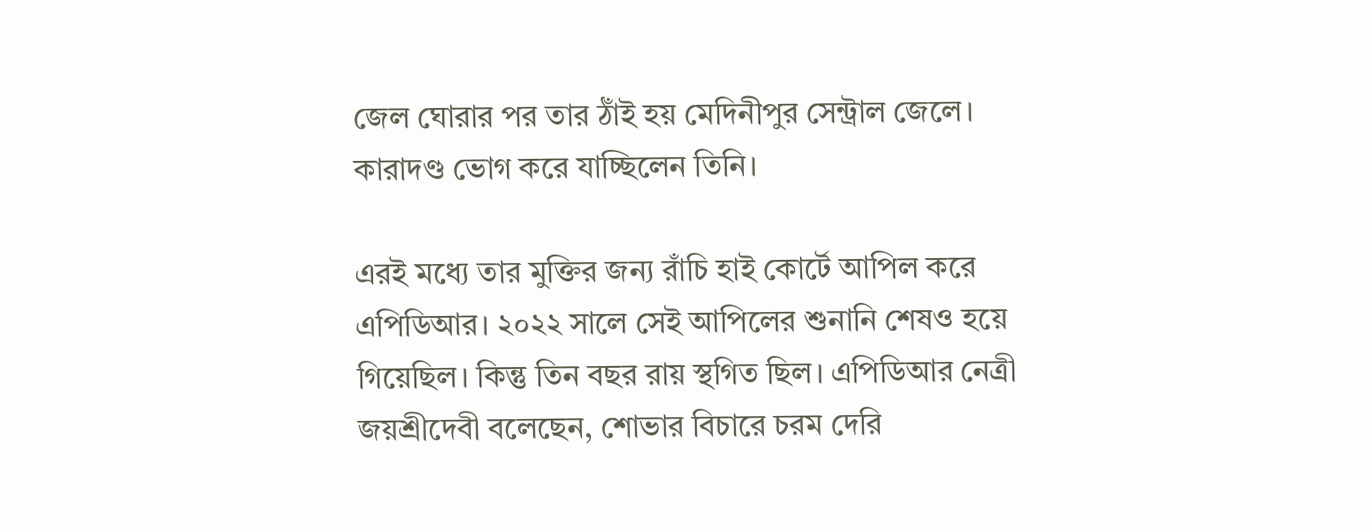জেল ঘোরার পর তার ঠাঁই হয় মেদিনীপুর সেন্ট্রাল জেলে। কারাদণ্ড ভোগ করে যাচ্ছিলেন তিনি।

এরই মধ্যে তার মুক্তির জন‌্য রাঁচি হাই কোর্টে আপিল করে এপিডিআর। ২০২২ সালে সেই আপিলের শুনানি শেষও হয়ে গিয়েছিল। কিন্তু তিন বছর রায় স্থগিত ছিল। এপিডিআর নেত্রী জয়শ্রীদেবী বলেছেন, শোভার বিচারে চরম দেরি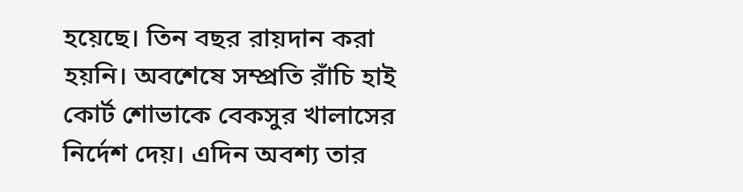হয়েছে। তিন বছর রায়দান করা হয়নি। অবশেষে সম্প্রতি রাঁচি হাই কোর্ট শোভাকে বেকসুর খালাসের নির্দেশ দেয়। এদিন অবশ‌্য তার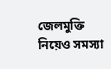জেলমুক্তি নিয়েও সমস‌্যা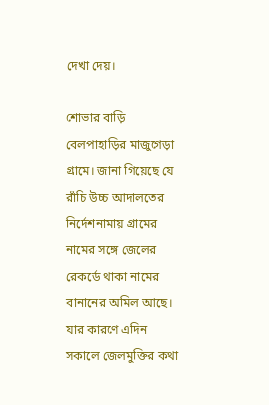দেখা দেয়।

শোভার বাড়ি বেলপাহাড়ির মাজুগেড়া গ্রামে। জানা গিয়েছে যে রাঁচি উচ্চ আদালতের নির্দেশনামায় গ্রামের নামের সঙ্গে জেলের রেকর্ডে থাকা নামের বানানের অমিল আছে। যার কারণে এদিন সকালে জেলমুক্তির কথা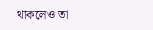থাকলেও তা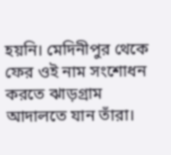হয়নি। মেদিনীপুর থেকে ফের ওই নাম সংশোধন করতে ঝাড়গ্রাম আদালতে যান তাঁরা।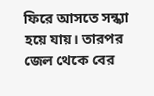ফিরে আসতে সন্ধ্যা হয়ে যায়। তারপর জেল থেকে বের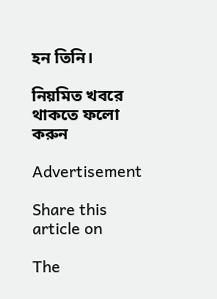হন তিনি।

নিয়মিত খবরে থাকতে ফলো করুন

Advertisement

Share this article on

The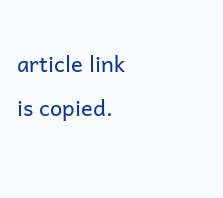article link is copied.